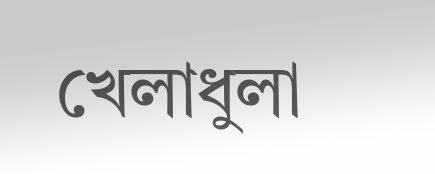খেলাধুলা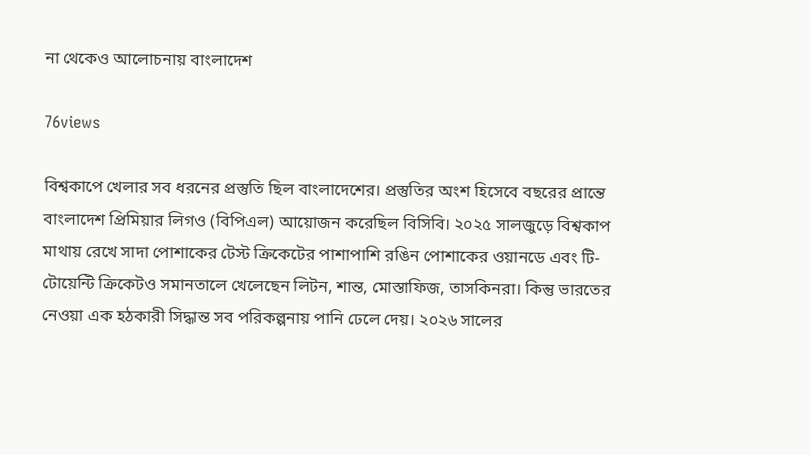না থেকেও আলোচনায় বাংলাদেশ

76views

বিশ্বকাপে খেলার সব ধরনের প্রস্তুতি ছিল বাংলাদেশের। প্রস্তুতির অংশ হিসেবে বছরের প্রান্তে বাংলাদেশ প্রিমিয়ার লিগও (বিপিএল) আয়োজন করেছিল বিসিবি। ২০২৫ সালজুড়ে বিশ্বকাপ মাথায় রেখে সাদা পোশাকের টেস্ট ক্রিকেটের পাশাপাশি রঙিন পোশাকের ওয়ানডে এবং টি-টোয়েন্টি ক্রিকেটও সমানতালে খেলেছেন লিটন, শান্ত, মোস্তাফিজ, তাসকিনরা। কিন্তু ভারতের নেওয়া এক হঠকারী সিদ্ধান্ত সব পরিকল্পনায় পানি ঢেলে দেয়। ২০২৬ সালের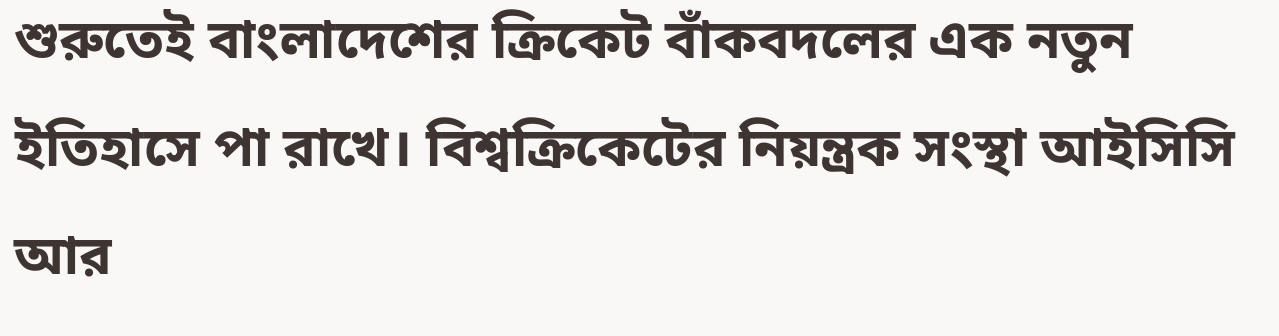শুরুতেই বাংলাদেশের ক্রিকেট বাঁকবদলের এক নতুন ইতিহাসে পা রাখে। বিশ্বক্রিকেটের নিয়ন্ত্রক সংস্থা আইসিসি আর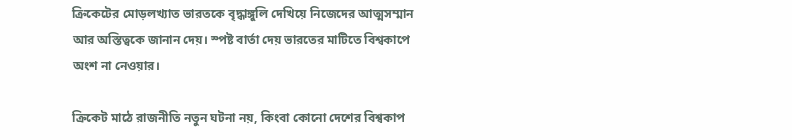ক্রিকেটের মোড়লখ্যাত ভারতকে বৃদ্ধাঙ্গুলি দেখিয়ে নিজেদের আত্মসম্মান আর অস্তিত্বকে জানান দেয়। স্পষ্ট বার্তা দেয় ভারতের মাটিতে বিশ্বকাপে অংশ না নেওয়ার।

ক্রিকেট মাঠে রাজনীতি নতুন ঘটনা নয়, কিংবা কোনো দেশের বিশ্বকাপ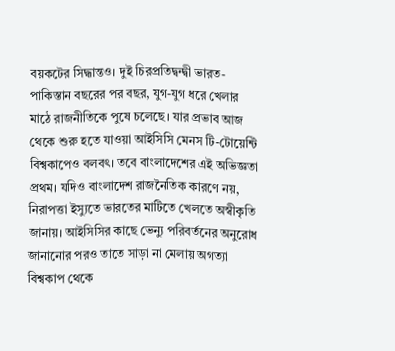বয়কটের সিদ্ধান্তও। দুই চিরপ্রতিদ্বন্দ্বী ভারত-পাকিস্তান বছরের পর বছর, যুগ-যুগ ধরে খেলার মাঠে রাজনীতিকে পুষে চলেছে। যার প্রভাব আজ থেকে শুরু হতে যাওয়া আইসিসি মেনস টি-টোয়েন্টি বিশ্বকাপেও বলবৎ। তবে বাংলাদেশের এই অভিজ্ঞতা প্রথম। যদিও বাংলাদেশ রাজনৈতিক কারণে নয়, নিরাপত্তা ইস্যুতে ভারতের মাটিতে খেলতে অস্বীকৃতি জানায়। আইসিসির কাছে ভেন্যু পরিবর্তনের অনুরোধ জানানোর পরও তাতে সাড়া না মেলায় অগত্যা বিশ্বকাপ থেকে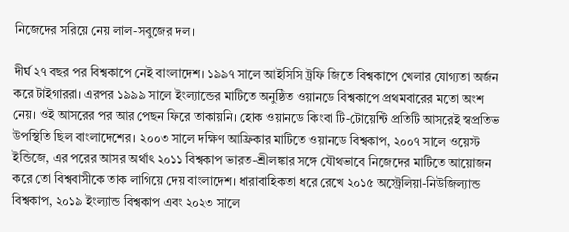নিজেদের সরিয়ে নেয় লাল-সবুজের দল।

দীর্ঘ ২৭ বছর পর বিশ্বকাপে নেই বাংলাদেশ। ১৯৯৭ সালে আইসিসি ট্রফি জিতে বিশ্বকাপে খেলার যোগ্যতা অর্জন করে টাইগাররা। এরপর ১৯৯৯ সালে ইংল্যান্ডের মাটিতে অনুষ্ঠিত ওয়ানডে বিশ্বকাপে প্রথমবারের মতো অংশ নেয়। ওই আসরের পর আর পেছন ফিরে তাকায়নি। হোক ওয়ানডে কিংবা টি-টোয়েন্টি প্রতিটি আসরেই স্বপ্রতিভ উপস্থিতি ছিল বাংলাদেশের। ২০০৩ সালে দক্ষিণ আফ্রিকার মাটিতে ওয়ানডে বিশ্বকাপ, ২০০৭ সালে ওয়েস্ট ইন্ডিজে, এর পরের আসর অর্থাৎ ২০১১ বিশ্বকাপ ভারত-শ্রীলঙ্কার সঙ্গে যৌথভাবে নিজেদের মাটিতে আয়োজন করে তো বিশ্ববাসীকে তাক লাগিয়ে দেয় বাংলাদেশ। ধারাবাহিকতা ধরে রেখে ২০১৫ অস্ট্রেলিয়া-নিউজিল্যান্ড বিশ্বকাপ, ২০১৯ ইংল্যান্ড বিশ্বকাপ এবং ২০২৩ সালে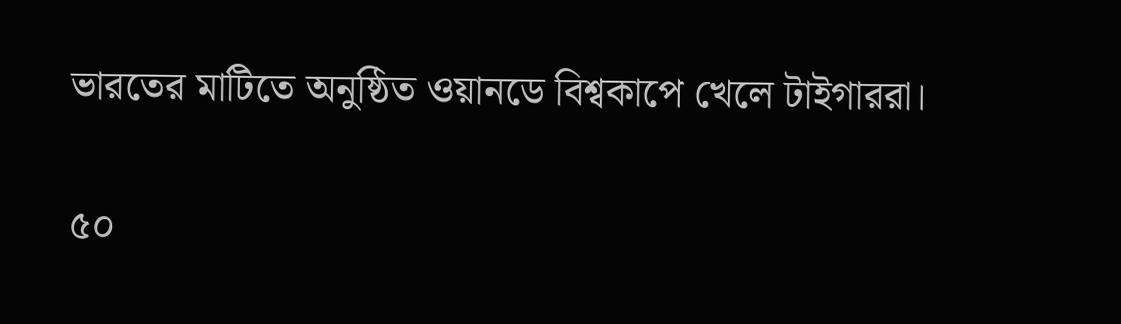ভারতের মাটিতে অনুষ্ঠিত ওয়ানডে বিশ্বকাপে খেলে টাইগাররা।

৫০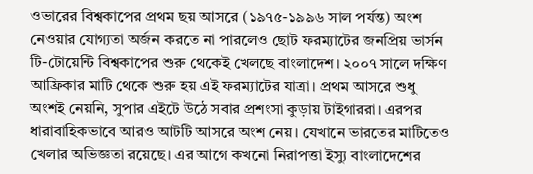ওভারের বিশ্বকাপের প্রথম ছয় আসরে (১৯৭৫-১৯৯৬ সাল পর্যন্ত) অংশ নেওয়ার যোগ্যতা অর্জন করতে না পারলেও ছোট ফরম্যাটের জনপ্রিয় ভার্সন টি-টোয়েন্টি বিশ্বকাপের শুরু থেকেই খেলছে বাংলাদেশ। ২০০৭ সালে দক্ষিণ আফ্রিকার মাটি থেকে শুরু হয় এই ফরম্যাটের যাত্রা। প্রথম আসরে শুধু অংশই নেয়নি, সুপার এইটে উঠে সবার প্রশংসা কুড়ায় টাইগাররা। এরপর ধারাবাহিকভাবে আরও আটটি আসরে অংশ নেয়। যেখানে ভারতের মাটিতেও খেলার অভিজ্ঞতা রয়েছে। এর আগে কখনো নিরাপত্তা ইস্যু বাংলাদেশের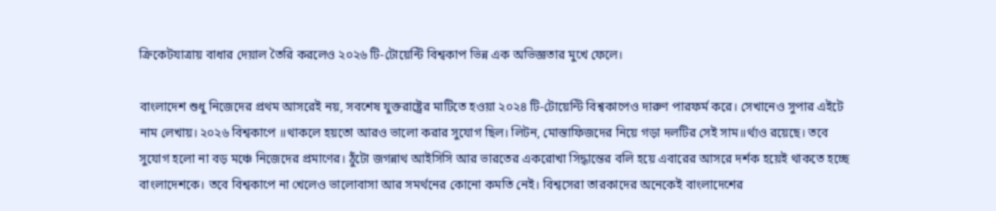ক্রিকেটযাত্রায় বাধার দেয়াল তৈরি করলেও ২০২৬ টি-টোয়েন্টি বিশ্বকাপ ভিন্ন এক অভিজ্ঞতার মুখে ফেলে।

বাংলাদেশ শুধু নিজেদের প্রথম আসরেই নয়, সবশেষ যুক্তরাষ্ট্রের মাটিতে হওয়া ২০২৪ টি-টোয়েন্টি বিশ্বকাপেও দারুণ পারফর্ম করে। সেখানেও সুপার এইটে নাম লেখায়। ২০২৬ বিশ্বকাপে ॥থাকলে হয়তো আরও ভালো করার সুযোগ ছিল। লিটন, মোস্তাফিজদের নিয়ে গড়া দলটির সেই সাম॥র্থ্যও রয়েছে। তবে সুযোগ হলো না বড় মঞ্চে নিজেদের প্রমাণের। ঠুঁটো জগন্নাথ আইসিসি আর ভারতের একরোখা সিদ্ধান্তের বলি হয়ে এবারের আসরে দর্শক হয়েই থাকতে হচ্ছে বাংলাদেশকে। তবে বিশ্বকাপে না খেলেও ভালোবাসা আর সমর্থনের কোনো কমতি নেই। বিশ্বসেরা তারকাদের অনেকেই বাংলাদেশের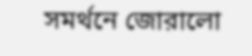সমর্থনে জোরালো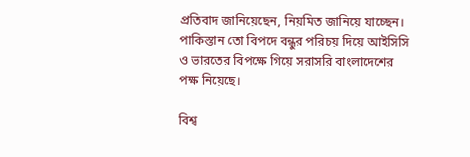প্রতিবাদ জানিয়েছেন, নিয়মিত জানিয়ে যাচ্ছেন। পাকিস্তান তো বিপদে বন্ধুর পরিচয় দিয়ে আইসিসি ও ভারতের বিপক্ষে গিয়ে সরাসরি বাংলাদেশের পক্ষ নিয়েছে।

বিশ্ব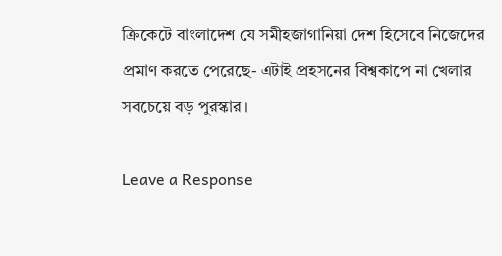ক্রিকেটে বাংলাদেশ যে সমীহজাগানিয়া দেশ হিসেবে নিজেদের প্রমাণ করতে পেরেছে- এটাই প্রহসনের বিশ্বকাপে না খেলার সবচেয়ে বড় পুরস্কার।

Leave a Response